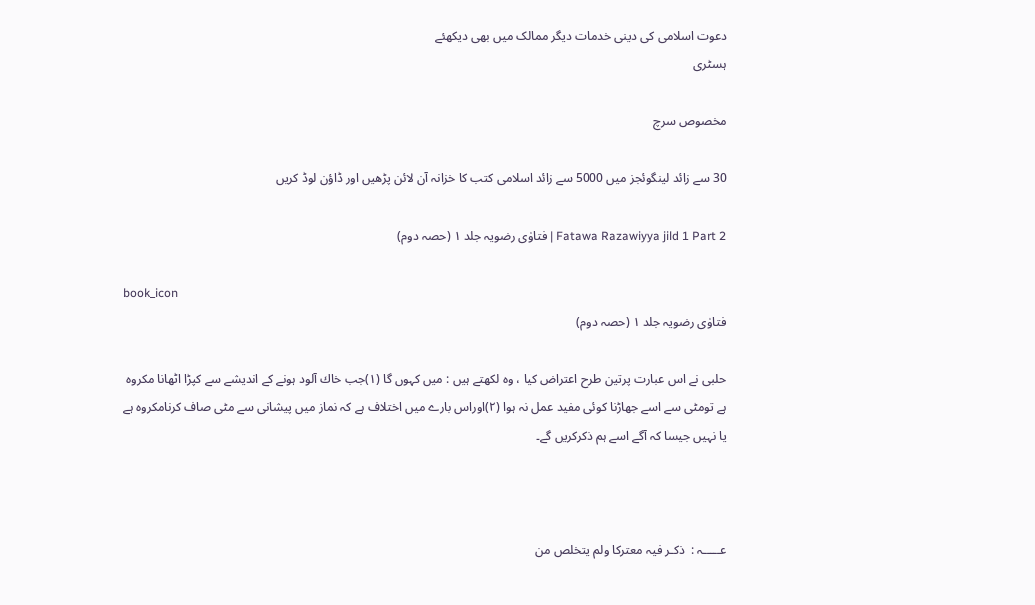دعوت اسلامی کی دینی خدمات دیگر ممالک میں بھی دیکھئے
ہسٹری

مخصوص سرچ

30 سے زائد لینگوئجز میں 5000 سے زائد اسلامی کتب کا خزانہ آن لائن پڑھیں اور ڈاؤن لوڈ کریں

Fatawa Razawiyya jild 1 Part 2 | فتاوٰی رضویہ جلد ۱ (حصہ دوم)

book_icon
فتاوٰی رضویہ جلد ۱ (حصہ دوم)

حلبی نے اس عبارت پرتین طرح اعتراض کیا ، وہ لکھتے ہیں : میں کہوں گا (۱)جب خاك آلود ہونے کے اندیشے سے کپڑا اٹھانا مکروہ ہے تومٹی سے اسے جھاڑنا کوئی مفید عمل نہ ہوا (۲)اوراس بارے میں اختلاف ہے کہ نماز میں پیشانی سے مٹی صاف کرنامکروہ ہے یا نہیں جیسا کہ آگے اسے ہم ذکرکریں گے۔



عـــــہ :  ذکـر فیہ معترکا ولم یتخلص من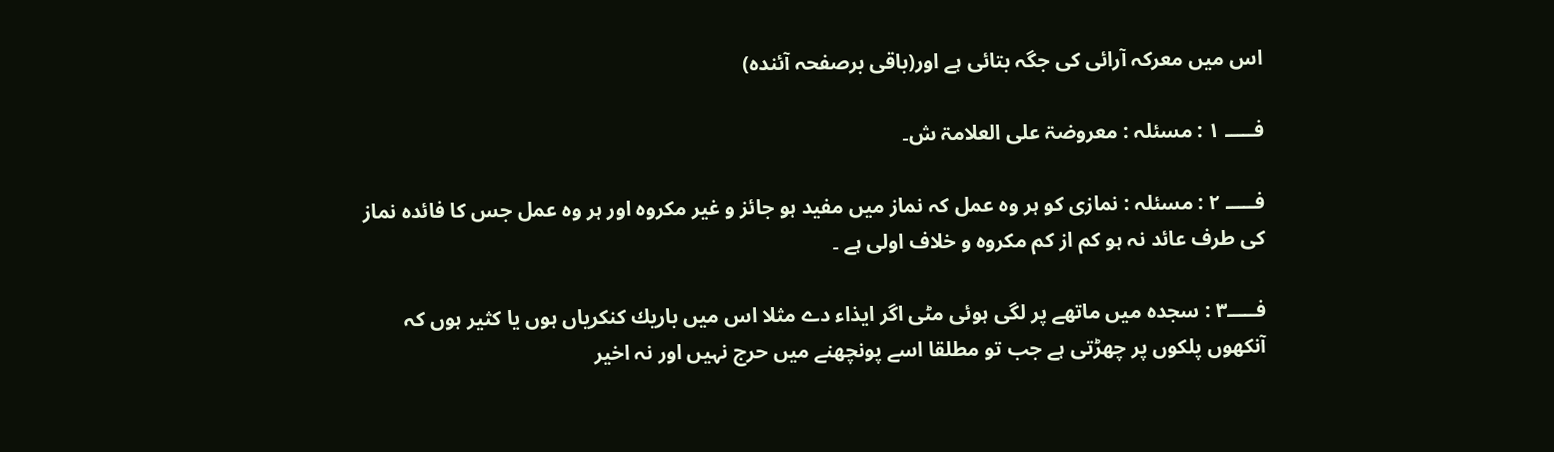اس میں معرکہ آرائی کی جگہ بتائی ہے اور(باقی برصفحہ آئندہ)

فـــــ ۱ : مسئلہ : معروضۃ علی العلامۃ ش۔

فـــــ ۲ : مسئلہ : نمازی کو ہر وہ عمل کہ نماز میں مفید ہو جائز و غیر مکروہ اور ہر وہ عمل جس کا فائدہ نماز کی طرف عائد نہ ہو کم از کم مکروہ و خلاف اولی ہے ۔

فـــــ۳ : سجدہ میں ماتھے پر لگی ہوئی مٹی اگر ایذاء دے مثلا اس میں باریك کنکریاں ہوں یا کثیر ہوں کہ آنکھوں پلکوں پر چھڑتی ہے جب تو مطلقا اسے پونچھنے میں حرج نہیں اور نہ اخیر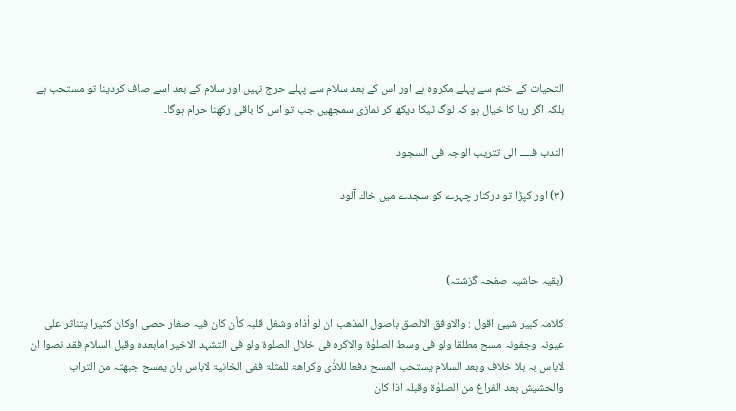التحیات کے ختم سے پہلے مکروہ ہے اور اس کے بعد سلام سے پہلے حرج نہیں اور سلام کے بعد اسے صاف کردینا تو مستحب ہے بلکہ اگر ریا کا خیال ہو کہ لوگ ٹیکا دیکھ کر نمازی سمجھیں جب تو اس کا باقی رکھنا حرام ہوگا۔

الندب فـــــ الی تتریب الوجہ فی السجود

(۳) اور کپڑا تو درکنار چہرے کو سجدے میں خاك آلود



(بقیہ حاشیہ صفحہ گزشتہ)

کلامہ کبیر شیئ اقول : والاوفق الالصق باصول المذھب ان لو اٰذاہ وشغل قلبہ کأن کان فیہ صغار حصی اوکان کثیرا یتناثر علی عیونہ وجفونہ مسح مطلقا ولو فی وسط الصلوٰۃ والاکرہ فی خلال الصلوۃ ولو فی التشہد الاخیر امابعدہ وقبل السلام فقد نصوا ان لاباس بہ بلا خلاف وبعد السلام یستحب المسح دفعا للاذٰی وکراھۃ للمثلۃ ففی الخانیۃ لاباس بان یمسح جبھتہ من التراب والحشیش بعد الفراغ من الصلوٰۃ وقبلہ اذا کان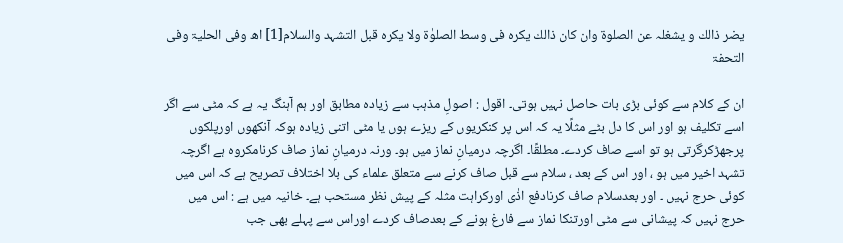یضر ذالك و یشغلہ عن الصلوۃ وان کان ذالك یکرہ فی وسط الصلوٰۃ ولا یکرہ قبل التشہد والسلام[1] اھ وفی الحلیۃ وفی التحفۃ

ان کے کلام سے کوئی بڑی بات حاصل نہیں ہوتی۔ اقول : اصولِ مذہب سے زیادہ مطابق اور ہم آہنگ یہ ہے کہ مٹی سے اگر اسے تکلیف ہو اور اس کا دل بٹے مثلًا یہ کہ اس پر کنکریوں کے ریزے ہوں یا مٹی اتنی زیادہ ہوکہ آنکھوں اورپلکوں پرجھڑکرگرتی ہو تو اسے صاف کردے۔ مطلقًا۔ اگرچہ درمیانِ نماز میں ہو۔ ورنہ درمیانِ نماز صاف کرنامکروہ ہے اگرچہ تشہد اخیر میں ہو ، اور اس کے بعد ، سلام سے قبل صاف کرنے سے متعلق علماء کی بلا اختلاف تصریح ہے کہ اس میں کوئی حرج نہیں ۔ اور بعدسلام صاف کرنادفع اذٰی اورکراہت مثلہ کے پیش نظر مستحب ہے۔ خانیہ میں ہے : اس میں حرج نہیں کہ پیشانی سے مٹی اورتنکا نماز سے فارغ ہونے کے بعدصاف کردے اوراس سے پہلے بھی جب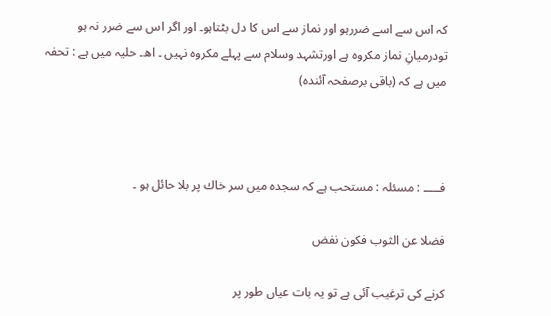کہ اس سے اسے ضررہو اور نماز سے اس کا دل بٹتاہو۔ اور اگر اس سے ضرر نہ ہو تودرمیانِ نماز مکروہ ہے اورتشہد وسلام سے پہلے مکروہ نہیں ۔ اھ۔ حلیہ میں ہے : تحفہ میں ہے کہ (باقی برصفحہ آئندہ)



فـــــ : مسئلہ : مستحب ہے کہ سجدہ میں سر خاك پر بلا حائل ہو ۔

فضلا عن الثوب فکون نفض

کرنے کی ترغیب آئی ہے تو یہ بات عیاں طور پر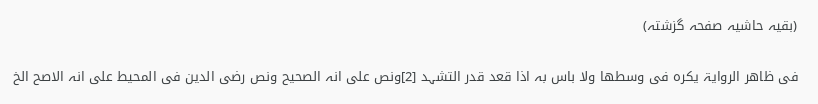(بقیہ حاشیہ صفحہ گزشتہ)

فی ظاھر الروایۃ یکرہ فی وسطھا ولا باس بہ اذا قعد قدر التشہد [2]ونص علی انہ الصحیح ونص رضی الدین فی المحیط علی انہ الاصح الخ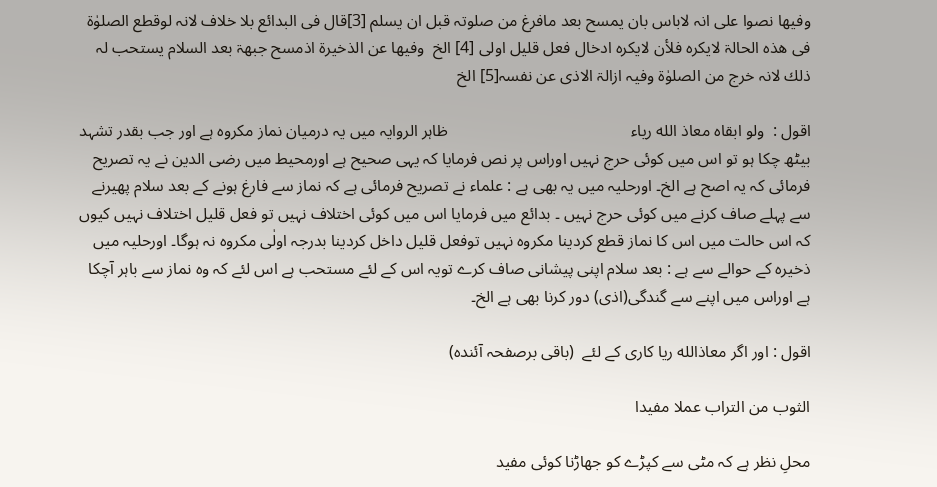وفیھا نصوا علی انہ لاباس بان یمسح بعد مافرغ من صلوتہ قبل ان یسلم [3]قال فی البدائع بلا خلاف لانہ لوقطع الصلوٰۃ فی ھذہ الحالۃ لایکرہ فلأن لایکرہ ادخال فعل قلیل اولی [4] الخ  وفیھا عن الذخیرۃ اذمسح جبھۃ بعد السلام یستحب لہ ذلك لانہ خرج من الصلوٰۃ وفیہ ازالۃ الاذی عن نفسہ[5] الخ

اقول :  ولو ابقاہ معاذ الله ریاء                                            ظاہر الروایہ میں یہ درمیان نماز مکروہ ہے اور جب بقدر تشہد بیٹھ چکا ہو تو اس میں کوئی حرج نہیں اوراس پر نص فرمایا کہ یہی صحیح ہے اورمحیط میں رضی الدین نے یہ تصریح فرمائی کہ یہ اصح ہے الخ۔ اورحلیہ میں یہ بھی ہے : علماء نے تصریح فرمائی ہے کہ نماز سے فارغ ہونے کے بعد سلام پھیرنے سے پہلے صاف کرنے میں کوئی حرج نہیں ۔ بدائع میں فرمایا اس میں کوئی اختلاف نہیں تو فعل قلیل اختلاف نہیں کیوں کہ اس حالت میں اس کا نماز قطع کردینا مکروہ نہیں توفعل قلیل داخل کردینا بدرجہ اولٰی مکروہ نہ ہوگا۔ اورحلیہ میں ذخیرہ کے حوالے سے ہے : بعد سلام اپنی پیشانی صاف کرے تویہ اس کے لئے مستحب ہے اس لئے کہ وہ نماز سے باہر آچکا ہے اوراس میں اپنے سے گندگی(اذی) دور کرنا بھی ہے الخ۔

اقول : اور اگر معاذالله ریا کاری کے لئے  (باقی برصفحہ آئندہ)

الثوب من التراب عملا مفیدا

محلِ نظر ہے کہ مٹی سے کپڑے کو جھاڑنا کوئی مفید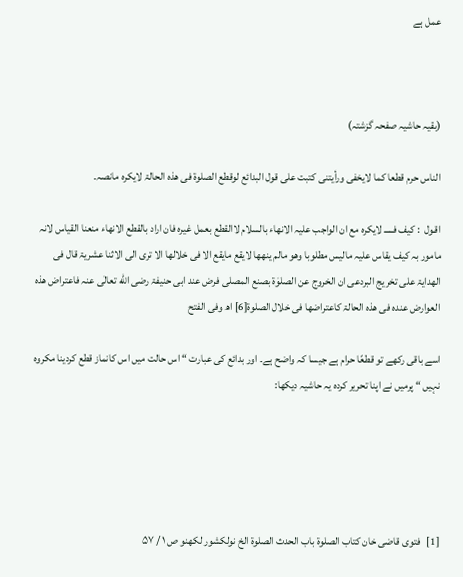عمل ہے



(بقیہ حاشیہ صفحہ گزشتہ)

الناس حرم قطعا کما لایخفی ورأیتنی کتبت علی قول البدائع لوقطع الصلوۃ فی ھذہ الحالۃ لایکرہ مانصہ۔

اقـول  : کیف فـــــ لایکرہ مع ان الواجب علیہ الانھاء بالسلام لاالقطع بعمل غیرہ فان اراد بالقطع الانھاء منعنا القیاس لانہ مامور بہ کیف یقاس علیہ مالیس مطلوبا وھو مالم ینھھا لایقع مایقع الا فی خلالھا الا تری الی الاثنا عشریۃ قال فی الھدایۃ علی تخریج البردعی ان الخروج عن الصلوٰۃ بصنع المصلی فرض عند ابی حنیفۃ رضی الله تعالٰی عنہ فاعتراض ھذہ العوارض عندہ فی ھذہ الحالۃ کاعتراضھا فی خلال الصلوۃ[6] اھ وفی الفتح

اسے باقی رکھے تو قطعًا حرام ہے جیسا کہ واضح ہے۔ اور بدائع کی عبارت “ اس حالت میں اس کانماز قطع کردینا مکروہ نہیں “ پرمیں نے اپنا تحریر کردہ یہ حاشیہ دیکھا:





[1]   فتوی قاضی خان کتاب الصلوۃ باب الحدث الصلوۃ الخ نولکشور لکھنو ص ۱ / ۵۷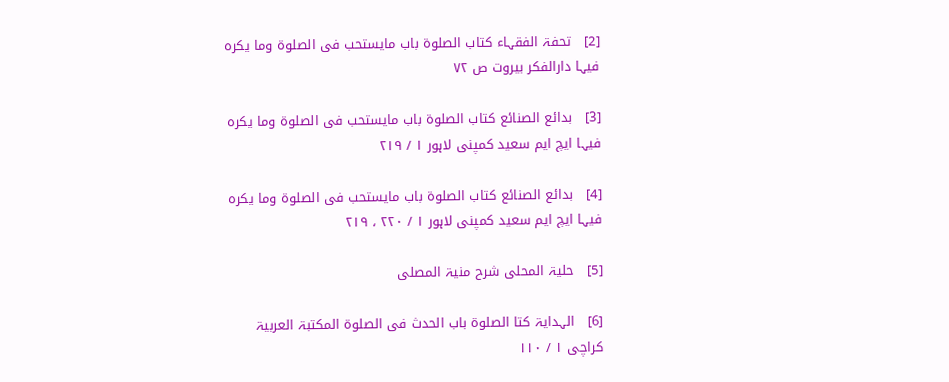[2]   تحفۃ الفقہاء کتاب الصلوۃ باب مایستحب فی الصلوۃ وما یکرہ فیہا دارالفکر بیروت ص ۷۲

[3]   بدائع الصنائع کتاب الصلوۃ باب مایستحب فی الصلوۃ وما یکرہ فیہا ایچ ایم سعید کمپنی لاہور ۱ / ۲۱۹

[4]   بدائع الصنائع کتاب الصلوۃ باب مایستحب فی الصلوۃ وما یکرہ فیہا ایچ ایم سعید کمپنی لاہور ۱ / ۲۲۰ ، ۲۱۹

[5]   حلیۃ المحلی شرح منیۃ المصلی

[6]   الہدایۃ کتا الصلوۃ باب الحدث فی الصلوۃ المکتبۃ العربیۃ کراچی ۱ / ۱۱۰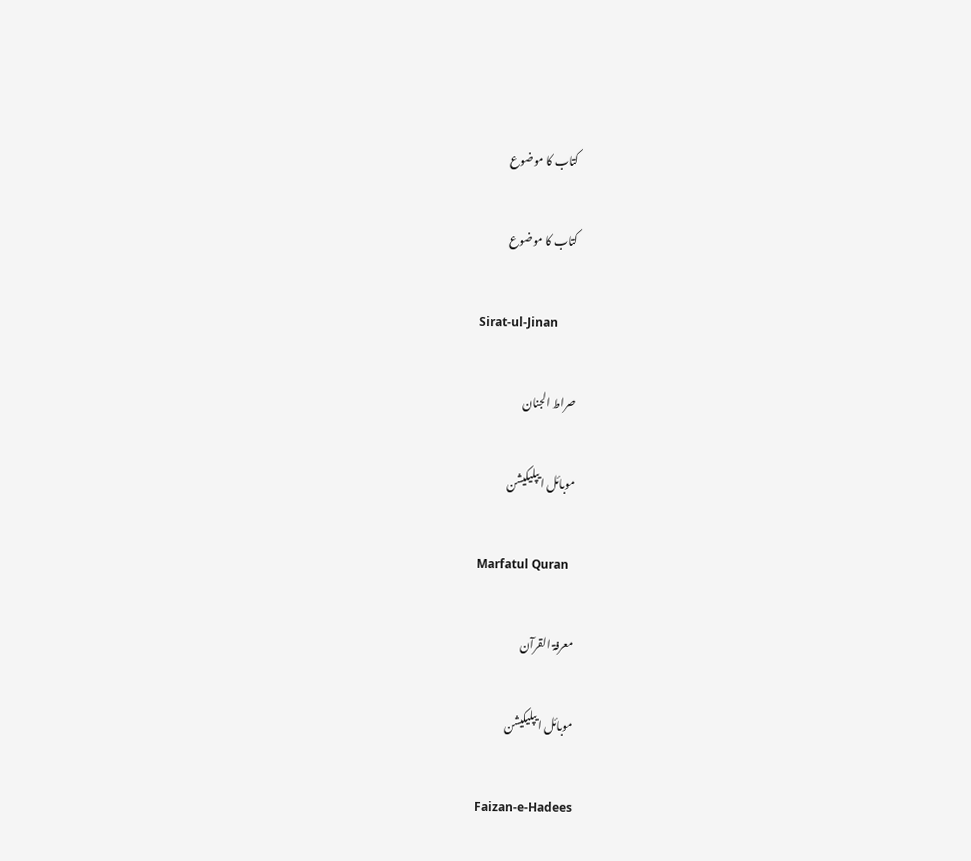کتاب کا موضوع

کتاب کا موضوع

Sirat-ul-Jinan

صراط الجنان

موبائل ایپلیکیشن

Marfatul Quran

معرفۃ القرآن

موبائل ایپلیکیشن

Faizan-e-Hadees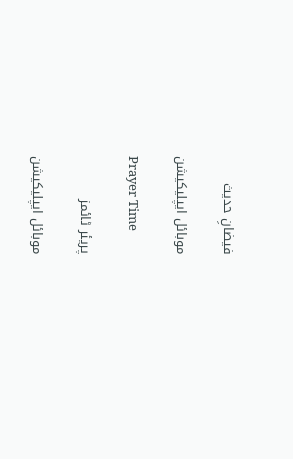فیضانِ حدیث

موبائل ایپلیکیشن

Prayer Time

پریئر ٹائمز

موبائل ایپلیکیشن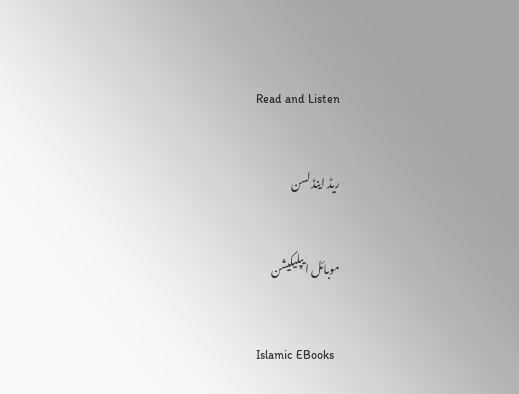Read and Listen

ریڈ اینڈ لسن

موبائل ایپلیکیشن

Islamic EBooks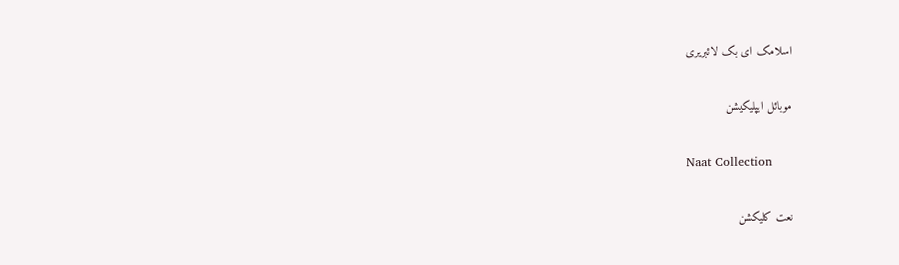اسلامک ای بک لائبریری

موبائل ایپلیکیشن

Naat Collection

نعت کلیکشن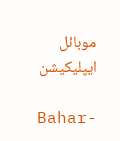موبائل ایپلیکیشن

Bahar-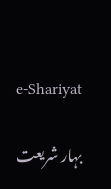e-Shariyat

بہار شریعت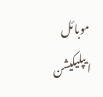موبائل ایپلیکیشن